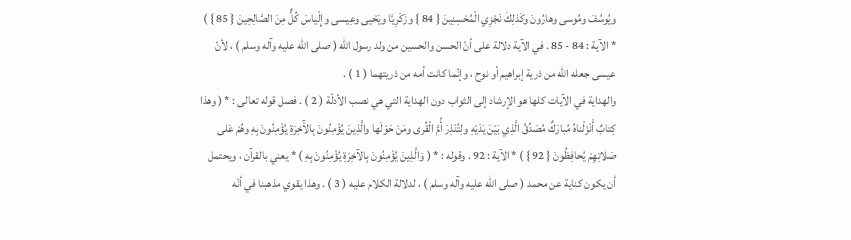ويُوسُفَ ومُوسى وهارُونَ وكَذلِكَ نَجْزِي الْمُحْسِنِينَ { 84 } وزَكَرِيَّا ويَحْيى وعِيسى وإِلْياسَ كُلٌّ مِنَ الصَّالِحِينَ { 85 } ) * الآية : 84 - 85 . في الآية دلالة على أنّ الحسن والحسين من ولد رسول الله ( صلى الله عليه وآله وسلم ) ، لأنّ عيسى جعله الله من ذرية إبراهيم أو نوح ، وإنّما كانت أمه من ذريتهما ( 1 ) .
والهداية في الآيات كلها هو الإرشاد إلى الثواب دون الهداية التي هي نصب الأدلّة ( 2 ) . فصل قوله تعالى : * ( وهذا كِتابٌ أَنْزَلْناهُ مُبارَكٌ مُصَدِّقُ الَّذِي بَيْنَ يَدَيْهِ ولِتُنْذِرَ أُمَّ الْقُرى ومَنْ حَوْلَها والَّذِينَ يُؤْمِنُونَ بِالآْخِرَةِ يُؤْمِنُونَ بِهِ وهُمْ عَلى صَلاتِهِمْ يُحافِظُونَ { 92 } ) * الآية : 92 . وقوله : * ( وَالَّذِينَ يُؤْمِنُونَ بِالآخِرَةِ يُؤْمِنُونَ بِهِ ) * يعني بالقرآن ، ويحتمل أن يكون كناية عن محمد ( صلى الله عليه وآله وسلم ) ، لدلالة الكلام عليه ( 3 ) . وهذا يقوي مذهبنا في أنّه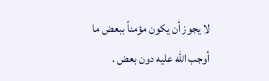لا يجوز أن يكون مؤمناً ببعض ما أوجب الله عليه دون بعض .